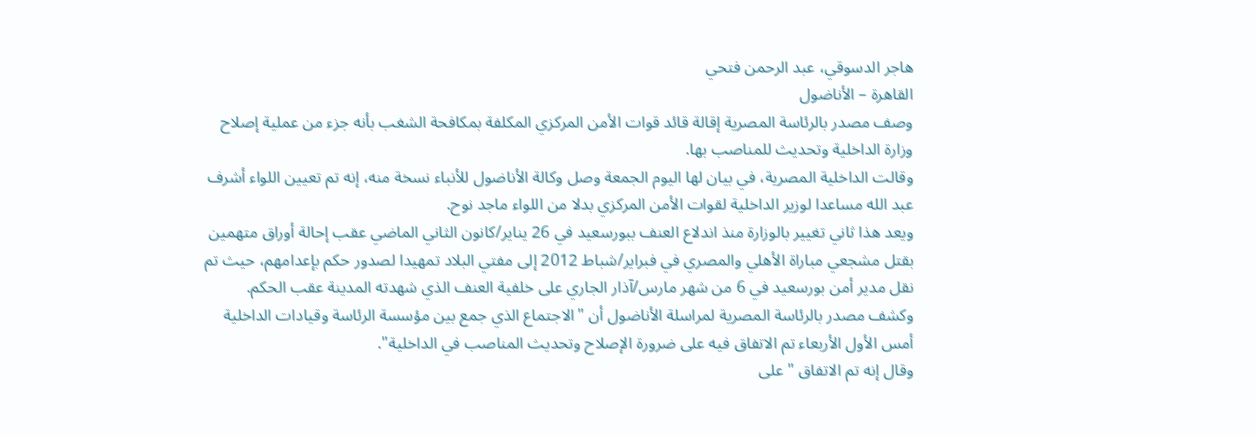هاجر الدسوقي، عبد الرحمن فتحي
القاهرة – الأناضول
وصف مصدر بالرئاسة المصرية إقالة قائد قوات الأمن المركزي المكلفة بمكافحة الشغب بأنه جزء من عملية إصلاح وزارة الداخلية وتحديث للمناصب بها.
وقالت الداخلية المصرية، في بيان لها اليوم الجمعة وصل وكالة الأناضول للأنباء نسخة منه، إنه تم تعيين اللواء أشرف عبد الله مساعدا لوزير الداخلية لقوات الأمن المركزي بدلا من اللواء ماجد نوح.
ويعد هذا ثاني تغيير بالوزارة منذ اندلاع العنف ببورسعيد في 26 يناير/كانون الثاني الماضي عقب إحالة أوراق متهمين بقتل مشجعي مباراة الأهلي والمصري في فبراير/شباط 2012 إلى مفتي البلاد تمهيدا لصدور حكم بإعدامهم، حيث تم نقل مدير أمن بورسعيد في 6 من شهر مارس/آذار الجاري على خلفية العنف الذي شهدته المدينة عقب الحكم.
وكشف مصدر بالرئاسة المصرية لمراسلة الأناضول أن "الاجتماع الذي جمع بين مؤسسة الرئاسة وقيادات الداخلية أمس الأول الأربعاء تم الاتفاق فيه على ضرورة الإصلاح وتحديث المناصب في الداخلية".
وقال إنه تم الاتفاق "على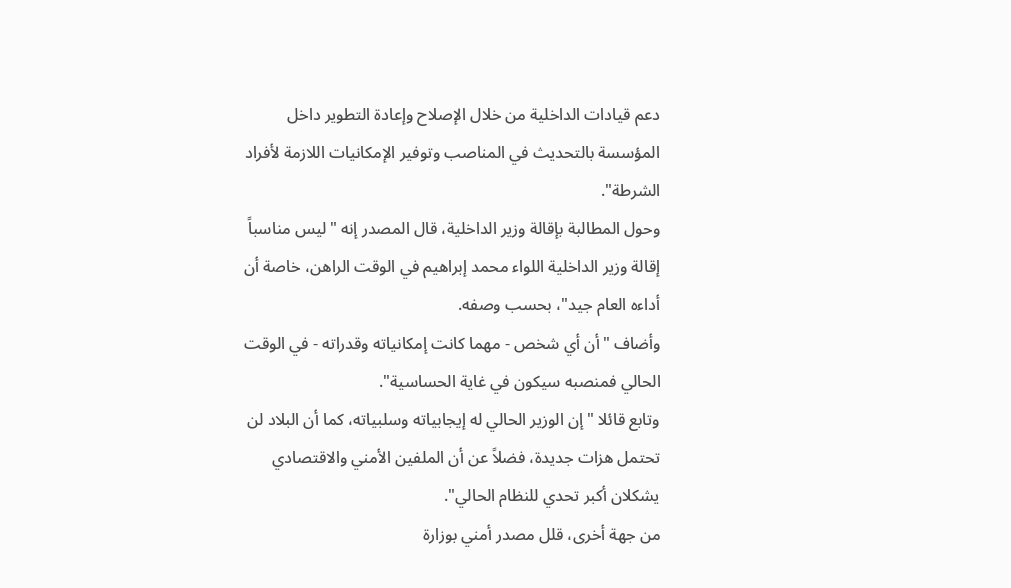دعم قيادات الداخلية من خلال الإصلاح وإعادة التطوير داخل المؤسسة بالتحديث في المناصب وتوفير الإمكانيات اللازمة لأفراد الشرطة".
وحول المطالبة بإقالة وزير الداخلية، قال المصدر إنه "ليس مناسباً إقالة وزير الداخلية اللواء محمد إبراهيم في الوقت الراهن، خاصة أن أداءه العام جيد"، بحسب وصفه.
وأضاف "أن أي شخص - مهما كانت إمكانياته وقدراته - في الوقت الحالي فمنصبه سيكون في غاية الحساسية".
وتابع قائلا "إن الوزير الحالي له إيجابياته وسلبياته، كما أن البلاد لن تحتمل هزات جديدة، فضلاً عن أن الملفين الأمني والاقتصادي يشكلان أكبر تحدي للنظام الحالي".
من جهة أخرى، قلل مصدر أمني بوزارة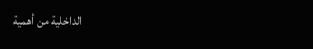الداخلية من أهمية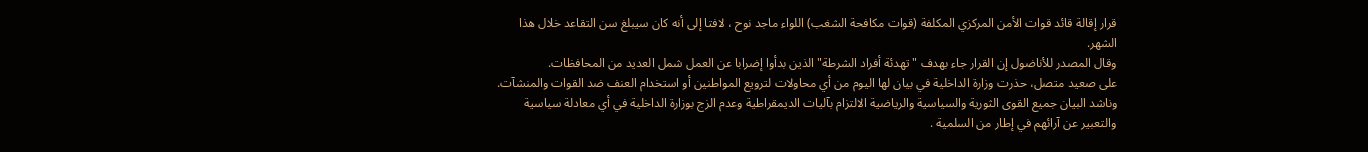قرار إقالة قائد قوات الأمن المركزي المكلفة (قوات مكافحة الشغب) اللواء ماجد نوح ، لافتا إلى أنه كان سيبلغ سن التقاعد خلال هذا الشهر.
وقال المصدر للأناضول إن القرار جاء بهدف "تهدئة أفراد الشرطة" الذين بدأوا إضرابا عن العمل شمل العديد من المحافظات.
على صعيد متصل، حذرت وزارة الداخلية في بيان لها اليوم من أي محاولات لترويع المواطنين أو استخدام العنف ضد القوات والمنشآت.
وناشد البيان جميع القوى الثورية والسياسية والرياضية الالتزام بآليات الديمقراطية وعدم الزج بوزارة الداخلية في أي معادلة سياسية والتعبير عن آرائهم في إطار من السلمية .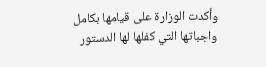وأكدت الوزارة على قيامها بكامل واجباتها التي كفلها لها الدستور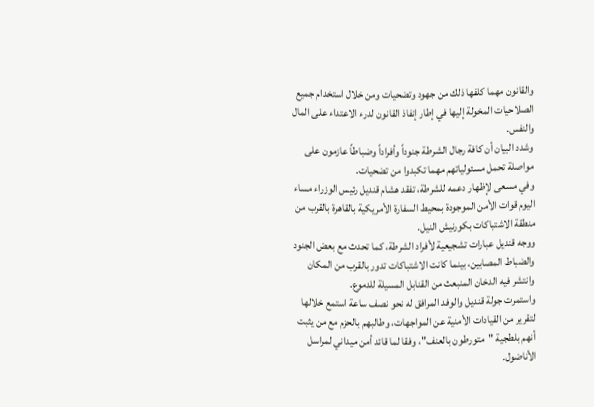والقانون مهما كلفها ذلك من جهود وتضحيات ومن خلال استخدام جميع الصلاحيات المخولة إليها في إطار إنفاذ القانون لدرء الاعتداء على المال والنفس.
وشدد البيان أن كافة رجال الشرطة جنوداً وأفراداً وضباطاً عازمون على مواصلة تحمل مسئولياتهم مهما تكبدوا من تضحيات.
وفي مسعى لإظهار دعمه للشرطة، تفقد هشام قنديل رئيس الوزراء مساء اليوم قوات الأمن الموجودة بمحيط السفارة الأمريكية بالقاهرة بالقرب من منطقة الاشتباكات بكورنيش النيل.
ووجه قنديل عبارات تشجيعية لأفراد الشرطة، كما تحدث مع بعض الجنود والضباط المصابين، بينما كانت الاشتباكات تدور بالقرب من المكان وانتشر فيه الدخان المنبعث من القنابل المسيلة للدموع.
واستمرت جولة قنديل والوفد المرافق له نحو نصف ساعة استمع خلالها لتقرير من القيادات الأمنية عن المواجهات، وطالبهم بالحزم مع من يثبت أنهم بلطجية "متورطون بالعنف"، وفقا لما قائد أمن ميداني لمراسل الأناضول.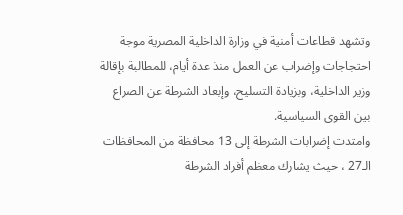وتشهد قطاعات أمنية في وزارة الداخلية المصرية موجة احتجاجات وإضراب عن العمل منذ عدة أيام، للمطالبة بإقالة وزير الداخلية، وبزيادة التسليح، وإبعاد الشرطة عن الصراع بين القوى السياسية.
وامتدت إضرابات الشرطة إلى 13 محافظة من المحافظات الـ27 ، حيث يشارك معظم أفراد الشرطة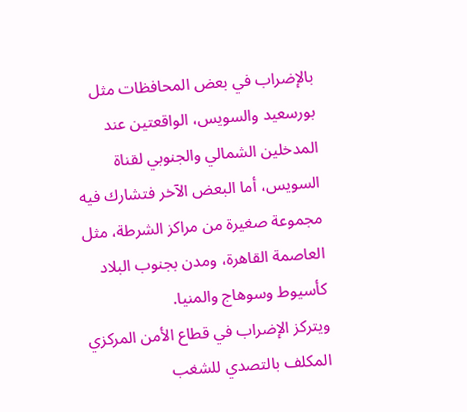بالإضراب في بعض المحافظات مثل بورسعيد والسويس، الواقعتين عند المدخلين الشمالي والجنوبي لقناة السويس، أما البعض الآخر فتشارك فيه مجموعة صغيرة من مراكز الشرطة، مثل العاصمة القاهرة، ومدن بجنوب البلاد كأسيوط وسوهاج والمنيا.
ويتركز الإضراب في قطاع الأمن المركزي المكلف بالتصدي للشغب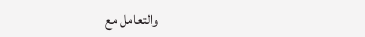والتعامل مع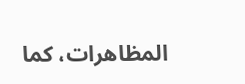المظاهرات، كما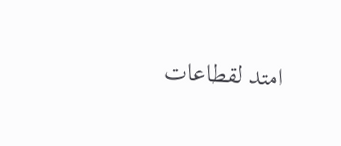امتد لقطاعات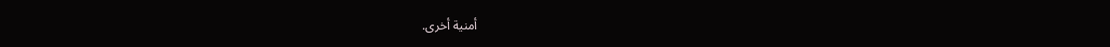أمنية أخرى.